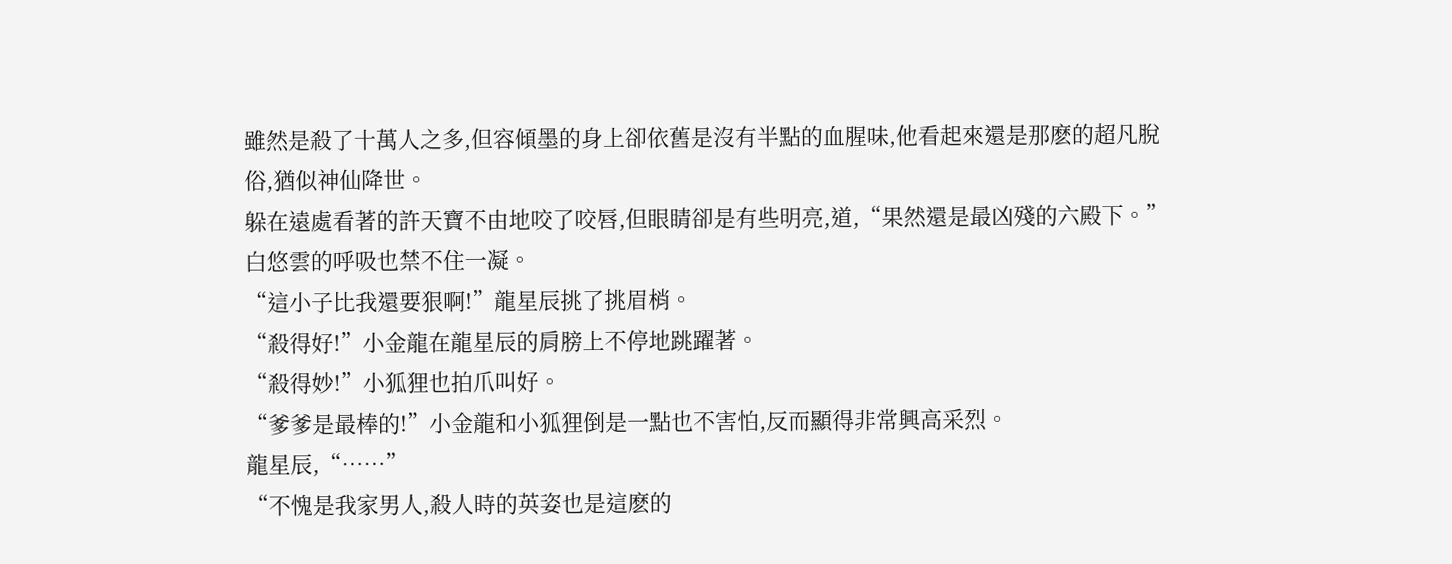雖然是殺了十萬人之多,但容傾墨的身上卻依舊是沒有半點的血腥味,他看起來還是那麽的超凡脫俗,猶似神仙降世。
躲在遠處看著的許天寶不由地咬了咬唇,但眼睛卻是有些明亮,道,“果然還是最凶殘的六殿下。”
白悠雲的呼吸也禁不住一凝。
“這小子比我還要狠啊!”龍星辰挑了挑眉梢。
“殺得好!”小金龍在龍星辰的肩膀上不停地跳躍著。
“殺得妙!”小狐狸也拍爪叫好。
“爹爹是最棒的!”小金龍和小狐狸倒是一點也不害怕,反而顯得非常興高采烈。
龍星辰,“……”
“不愧是我家男人,殺人時的英姿也是這麽的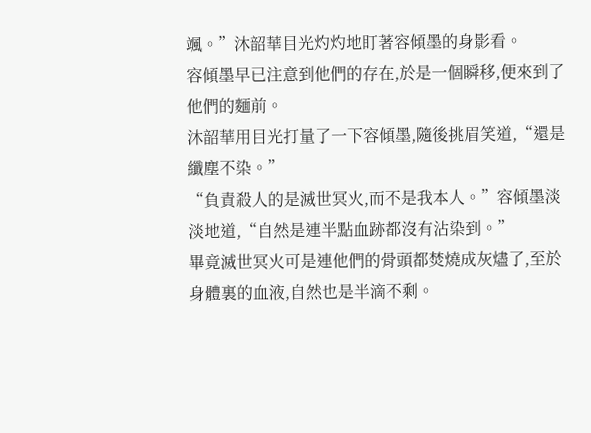颯。”沐韶華目光灼灼地盯著容傾墨的身影看。
容傾墨早已注意到他們的存在,於是一個瞬移,便來到了他們的麵前。
沐韶華用目光打量了一下容傾墨,隨後挑眉笑道,“還是纖塵不染。”
“負責殺人的是滅世冥火,而不是我本人。”容傾墨淡淡地道,“自然是連半點血跡都沒有沾染到。”
畢竟滅世冥火可是連他們的骨頭都焚燒成灰燼了,至於身體裏的血液,自然也是半滴不剩。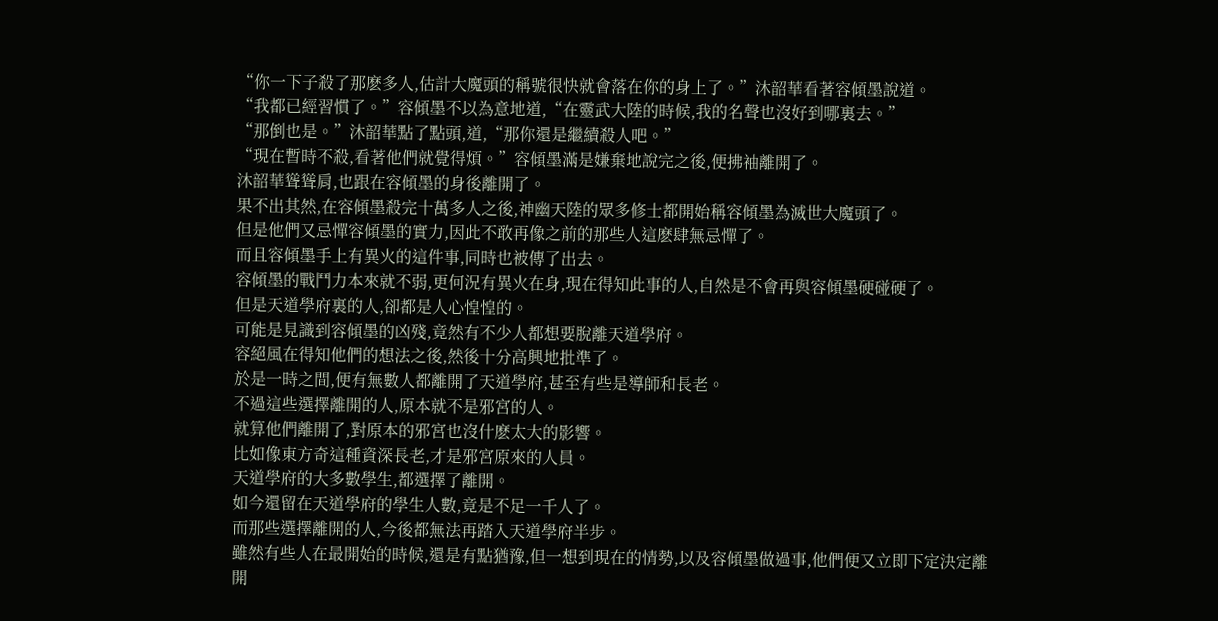“你一下子殺了那麽多人,估計大魔頭的稱號很快就會落在你的身上了。”沐韶華看著容傾墨說道。
“我都已經習慣了。”容傾墨不以為意地道,“在靈武大陸的時候,我的名聲也沒好到哪裏去。”
“那倒也是。”沐韶華點了點頭,道,“那你還是繼續殺人吧。”
“現在暫時不殺,看著他們就覺得煩。”容傾墨滿是嫌棄地說完之後,便拂袖離開了。
沐韶華聳聳肩,也跟在容傾墨的身後離開了。
果不出其然,在容傾墨殺完十萬多人之後,神幽天陸的眾多修士都開始稱容傾墨為滅世大魔頭了。
但是他們又忌憚容傾墨的實力,因此不敢再像之前的那些人這麽肆無忌憚了。
而且容傾墨手上有異火的這件事,同時也被傳了出去。
容傾墨的戰鬥力本來就不弱,更何況有異火在身,現在得知此事的人,自然是不會再與容傾墨硬碰硬了。
但是天道學府裏的人,卻都是人心惶惶的。
可能是見識到容傾墨的凶殘,竟然有不少人都想要脫離天道學府。
容絕風在得知他們的想法之後,然後十分高興地批準了。
於是一時之間,便有無數人都離開了天道學府,甚至有些是導師和長老。
不過這些選擇離開的人,原本就不是邪宮的人。
就算他們離開了,對原本的邪宮也沒什麽太大的影響。
比如像東方奇這種資深長老,才是邪宮原來的人員。
天道學府的大多數學生,都選擇了離開。
如今還留在天道學府的學生人數,竟是不足一千人了。
而那些選擇離開的人,今後都無法再踏入天道學府半步。
雖然有些人在最開始的時候,還是有點猶豫,但一想到現在的情勢,以及容傾墨做過事,他們便又立即下定決定離開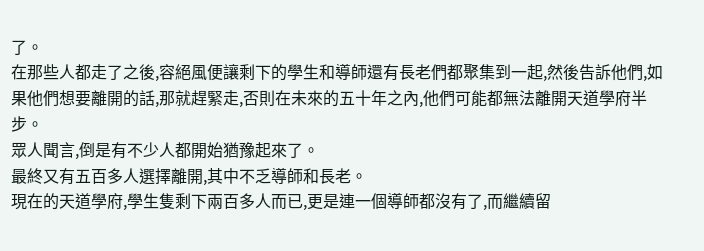了。
在那些人都走了之後,容絕風便讓剩下的學生和導師還有長老們都聚集到一起,然後告訴他們,如果他們想要離開的話,那就趕緊走,否則在未來的五十年之內,他們可能都無法離開天道學府半步。
眾人聞言,倒是有不少人都開始猶豫起來了。
最終又有五百多人選擇離開,其中不乏導師和長老。
現在的天道學府,學生隻剩下兩百多人而已,更是連一個導師都沒有了,而繼續留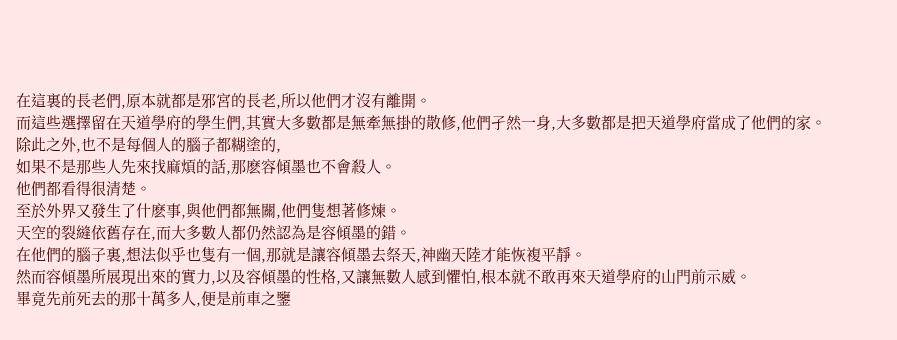在這裏的長老們,原本就都是邪宮的長老,所以他們才沒有離開。
而這些選擇留在天道學府的學生們,其實大多數都是無牽無掛的散修,他們孑然一身,大多數都是把天道學府當成了他們的家。
除此之外,也不是每個人的腦子都糊塗的,
如果不是那些人先來找麻煩的話,那麽容傾墨也不會殺人。
他們都看得很清楚。
至於外界又發生了什麽事,與他們都無關,他們隻想著修煉。
天空的裂縫依舊存在,而大多數人都仍然認為是容傾墨的錯。
在他們的腦子裏,想法似乎也隻有一個,那就是讓容傾墨去祭天,神幽天陸才能恢複平靜。
然而容傾墨所展現出來的實力,以及容傾墨的性格,又讓無數人感到懼怕,根本就不敢再來天道學府的山門前示威。
畢竟先前死去的那十萬多人,便是前車之鑒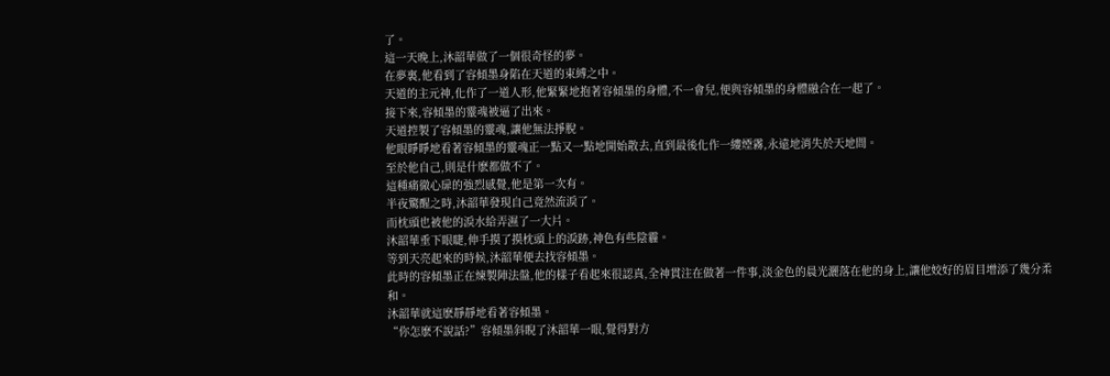了。
這一天晚上,沐韶華做了一個很奇怪的夢。
在夢裏,他看到了容傾墨身陷在天道的束縛之中。
天道的主元神,化作了一道人形,他緊緊地抱著容傾墨的身體,不一會兒,便與容傾墨的身體融合在一起了。
接下來,容傾墨的靈魂被逼了出來。
天道控製了容傾墨的靈魂,讓他無法掙脫。
他眼睜睜地看著容傾墨的靈魂正一點又一點地開始散去,直到最後化作一縷煙霧,永遠地消失於天地間。
至於他自己,則是什麽都做不了。
這種痛徹心扉的強烈感覺,他是第一次有。
半夜驚醒之時,沐韶華發現自己竟然流淚了。
而枕頭也被他的淚水給弄濕了一大片。
沐韶華垂下眼睫,伸手摸了摸枕頭上的淚跡,神色有些陰霾。
等到天亮起來的時候,沐韶華便去找容傾墨。
此時的容傾墨正在煉製陣法盤,他的樣子看起來很認真,全神貫注在做著一件事,淡金色的晨光灑落在他的身上,讓他姣好的眉目增添了幾分柔和。
沐韶華就這麽靜靜地看著容傾墨。
“你怎麽不說話?”容傾墨斜睨了沐韶華一眼,覺得對方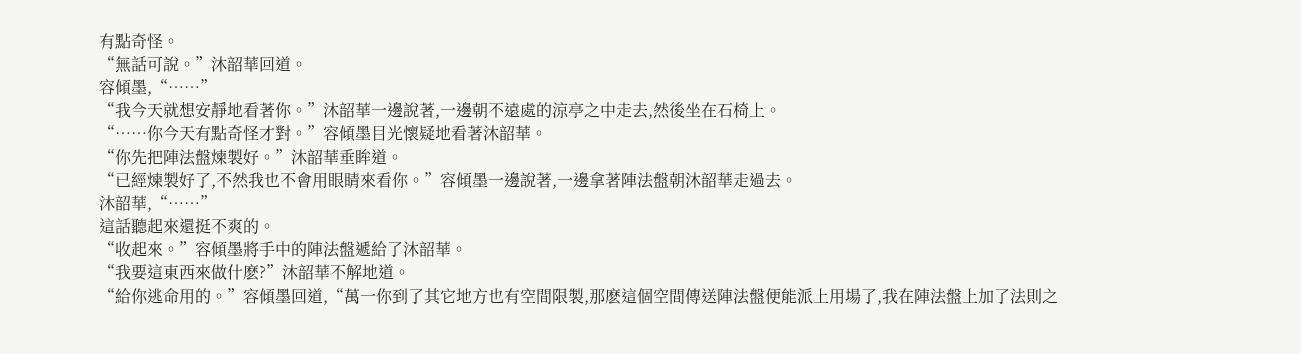有點奇怪。
“無話可說。”沐韶華回道。
容傾墨,“……”
“我今天就想安靜地看著你。”沐韶華一邊說著,一邊朝不遠處的涼亭之中走去,然後坐在石椅上。
“……你今天有點奇怪才對。”容傾墨目光懷疑地看著沐韶華。
“你先把陣法盤煉製好。”沐韶華垂眸道。
“已經煉製好了,不然我也不會用眼睛來看你。”容傾墨一邊說著,一邊拿著陣法盤朝沐韶華走過去。
沐韶華,“……”
這話聽起來還挺不爽的。
“收起來。”容傾墨將手中的陣法盤遞給了沐韶華。
“我要這東西來做什麽?”沐韶華不解地道。
“給你逃命用的。”容傾墨回道,“萬一你到了其它地方也有空間限製,那麽這個空間傳送陣法盤便能派上用場了,我在陣法盤上加了法則之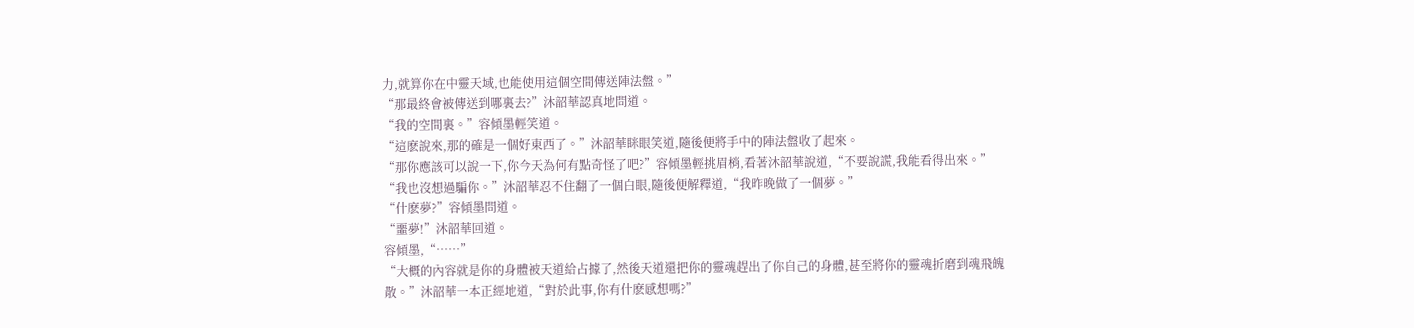力,就算你在中靈天域,也能使用這個空間傳送陣法盤。”
“那最終會被傳送到哪裏去?”沐韶華認真地問道。
“我的空間裏。”容傾墨輕笑道。
“這麽說來,那的確是一個好東西了。”沐韶華眯眼笑道,隨後便將手中的陣法盤收了起來。
“那你應該可以說一下,你今天為何有點奇怪了吧?”容傾墨輕挑眉梢,看著沐韶華說道,“不要說謊,我能看得出來。”
“我也沒想過騙你。”沐韶華忍不住翻了一個白眼,隨後便解釋道,“我昨晚做了一個夢。”
“什麽夢?”容傾墨問道。
“噩夢!”沐韶華回道。
容傾墨,“……”
“大概的內容就是你的身體被天道給占據了,然後天道還把你的靈魂趕出了你自己的身體,甚至將你的靈魂折磨到魂飛魄散。”沐韶華一本正經地道,“對於此事,你有什麽感想嗎?”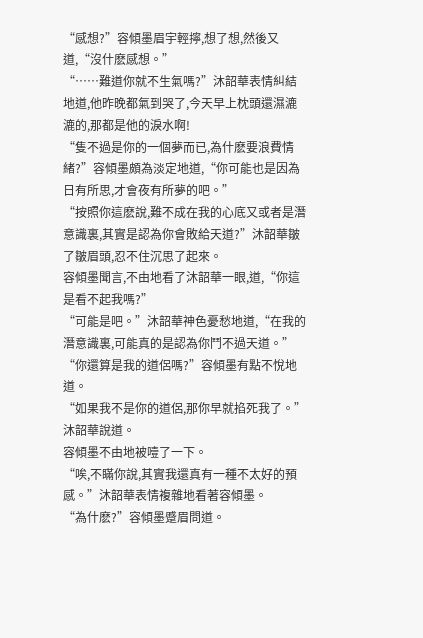“感想?”容傾墨眉宇輕擰,想了想,然後又道,“沒什麽感想。”
“……難道你就不生氣嗎?”沐韶華表情糾結地道,他昨晚都氣到哭了,今天早上枕頭還濕漉漉的,那都是他的淚水啊!
“隻不過是你的一個夢而已,為什麽要浪費情緒?”容傾墨頗為淡定地道,“你可能也是因為日有所思,才會夜有所夢的吧。”
“按照你這麽說,難不成在我的心底又或者是潛意識裏,其實是認為你會敗給天道?”沐韶華皺了皺眉頭,忍不住沉思了起來。
容傾墨聞言,不由地看了沐韶華一眼,道,“你這是看不起我嗎?”
“可能是吧。”沐韶華神色憂愁地道,“在我的潛意識裏,可能真的是認為你鬥不過天道。”
“你還算是我的道侶嗎?”容傾墨有點不悅地道。
“如果我不是你的道侶,那你早就掐死我了。”沐韶華說道。
容傾墨不由地被噎了一下。
“唉,不瞞你說,其實我還真有一種不太好的預感。”沐韶華表情複雜地看著容傾墨。
“為什麽?”容傾墨蹙眉問道。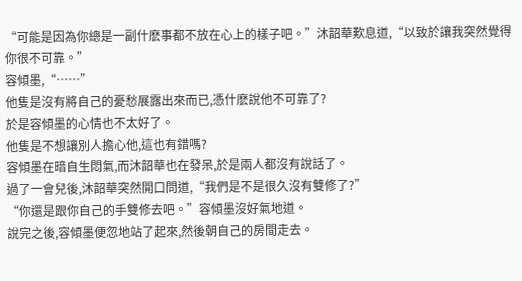“可能是因為你總是一副什麽事都不放在心上的樣子吧。”沐韶華歎息道,“以致於讓我突然覺得你很不可靠。”
容傾墨,“……”
他隻是沒有將自己的憂愁展露出來而已,憑什麽說他不可靠了?
於是容傾墨的心情也不太好了。
他隻是不想讓別人擔心他,這也有錯嗎?
容傾墨在暗自生悶氣,而沐韶華也在發呆,於是兩人都沒有說話了。
過了一會兒後,沐韶華突然開口問道,“我們是不是很久沒有雙修了?”
“你還是跟你自己的手雙修去吧。”容傾墨沒好氣地道。
說完之後,容傾墨便忽地站了起來,然後朝自己的房間走去。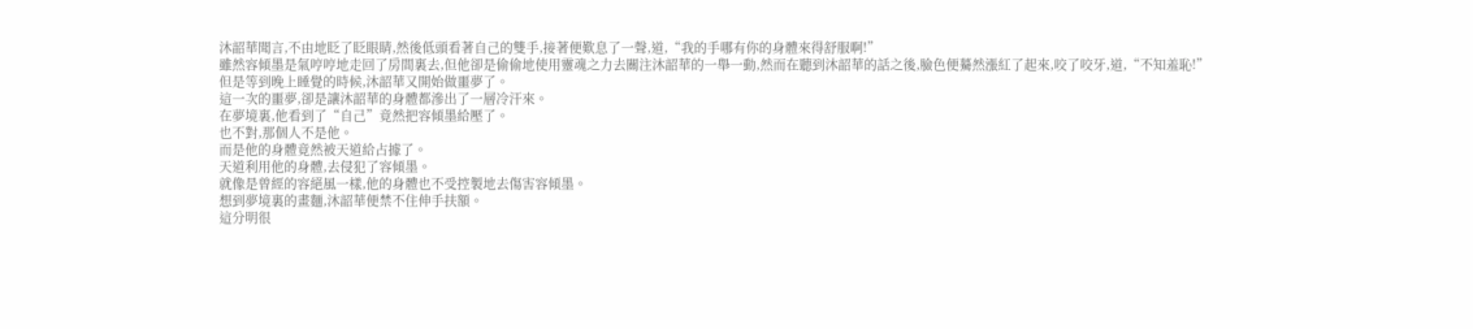沐韶華聞言,不由地眨了眨眼睛,然後低頭看著自己的雙手,接著便歎息了一聲,道,“我的手哪有你的身體來得舒服啊!”
雖然容傾墨是氣哼哼地走回了房間裏去,但他卻是偷偷地使用靈魂之力去關注沐韶華的一舉一動,然而在聽到沐韶華的話之後,臉色便驀然漲紅了起來,咬了咬牙,道,“不知羞恥!”
但是等到晚上睡覺的時候,沐韶華又開始做噩夢了。
這一次的噩夢,卻是讓沐韶華的身體都滲出了一層冷汗來。
在夢境裏,他看到了“自己”竟然把容傾墨給壓了。
也不對,那個人不是他。
而是他的身體竟然被天道給占據了。
天道利用他的身體,去侵犯了容傾墨。
就像是曾經的容絕風一樣,他的身體也不受控製地去傷害容傾墨。
想到夢境裏的畫麵,沐韶華便禁不住伸手扶額。
這分明很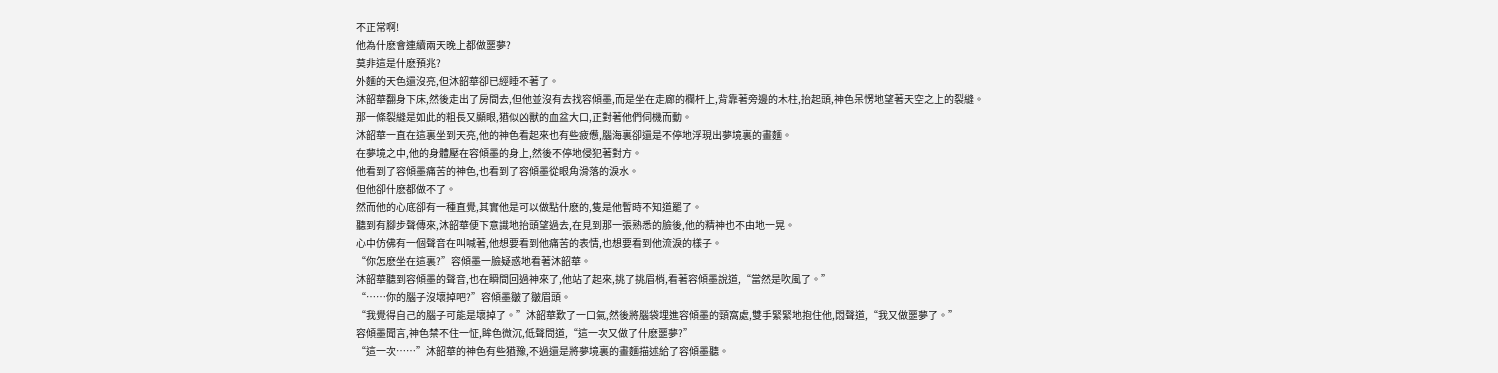不正常啊!
他為什麽會連續兩天晚上都做噩夢?
莫非這是什麽預兆?
外麵的天色還沒亮,但沐韶華卻已經睡不著了。
沐韶華翻身下床,然後走出了房間去,但他並沒有去找容傾墨,而是坐在走廊的欄杆上,背靠著旁邊的木柱,抬起頭,神色呆愣地望著天空之上的裂縫。
那一條裂縫是如此的粗長又顯眼,猶似凶獸的血盆大口,正對著他們伺機而動。
沐韶華一直在這裏坐到天亮,他的神色看起來也有些疲憊,腦海裏卻還是不停地浮現出夢境裏的畫麵。
在夢境之中,他的身體壓在容傾墨的身上,然後不停地侵犯著對方。
他看到了容傾墨痛苦的神色,也看到了容傾墨從眼角滑落的淚水。
但他卻什麽都做不了。
然而他的心底卻有一種直覺,其實他是可以做點什麽的,隻是他暫時不知道罷了。
聽到有腳步聲傳來,沐韶華便下意識地抬頭望過去,在見到那一張熟悉的臉後,他的精神也不由地一晃。
心中仿佛有一個聲音在叫喊著,他想要看到他痛苦的表情,也想要看到他流淚的樣子。
“你怎麽坐在這裏?”容傾墨一臉疑惑地看著沐韶華。
沐韶華聽到容傾墨的聲音,也在瞬間回過神來了,他站了起來,挑了挑眉梢,看著容傾墨說道,“當然是吹風了。”
“……你的腦子沒壞掉吧?”容傾墨皺了皺眉頭。
“我覺得自己的腦子可能是壞掉了。”沐韶華歎了一口氣,然後將腦袋埋進容傾墨的頸窩處,雙手緊緊地抱住他,悶聲道,“我又做噩夢了。”
容傾墨聞言,神色禁不住一怔,眸色微沉,低聲問道,“這一次又做了什麽噩夢?”
“這一次……”沐韶華的神色有些猶豫,不過還是將夢境裏的畫麵描述給了容傾墨聽。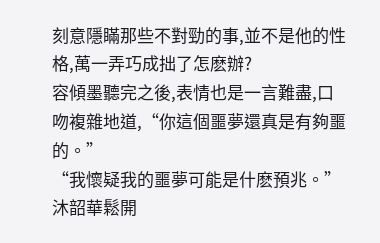刻意隱瞞那些不對勁的事,並不是他的性格,萬一弄巧成拙了怎麽辦?
容傾墨聽完之後,表情也是一言難盡,口吻複雜地道,“你這個噩夢還真是有夠噩的。”
“我懷疑我的噩夢可能是什麽預兆。”沐韶華鬆開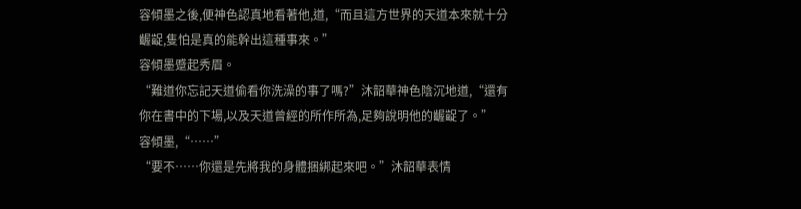容傾墨之後,便神色認真地看著他,道,“而且這方世界的天道本來就十分齷齪,隻怕是真的能幹出這種事來。”
容傾墨蹙起秀眉。
“難道你忘記天道偷看你洗澡的事了嗎?”沐韶華神色陰沉地道,“還有你在書中的下場,以及天道曾經的所作所為,足夠說明他的齷齪了。”
容傾墨,“……”
“要不……你還是先將我的身體捆綁起來吧。”沐韶華表情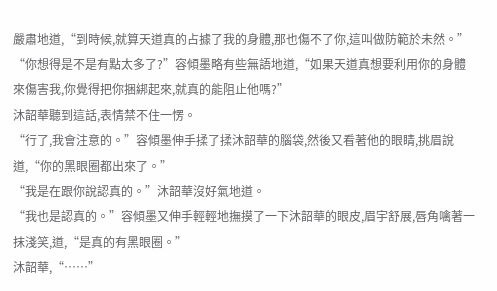嚴肅地道,“到時候,就算天道真的占據了我的身體,那也傷不了你,這叫做防範於未然。”
“你想得是不是有點太多了?”容傾墨略有些無語地道,“如果天道真想要利用你的身體來傷害我,你覺得把你捆綁起來,就真的能阻止他嗎?”
沐韶華聽到這話,表情禁不住一愣。
“行了,我會注意的。”容傾墨伸手揉了揉沐韶華的腦袋,然後又看著他的眼睛,挑眉說道,“你的黑眼圈都出來了。”
“我是在跟你說認真的。”沐韶華沒好氣地道。
“我也是認真的。”容傾墨又伸手輕輕地撫摸了一下沐韶華的眼皮,眉宇舒展,唇角噙著一抹淺笑,道,“是真的有黑眼圈。”
沐韶華,“……”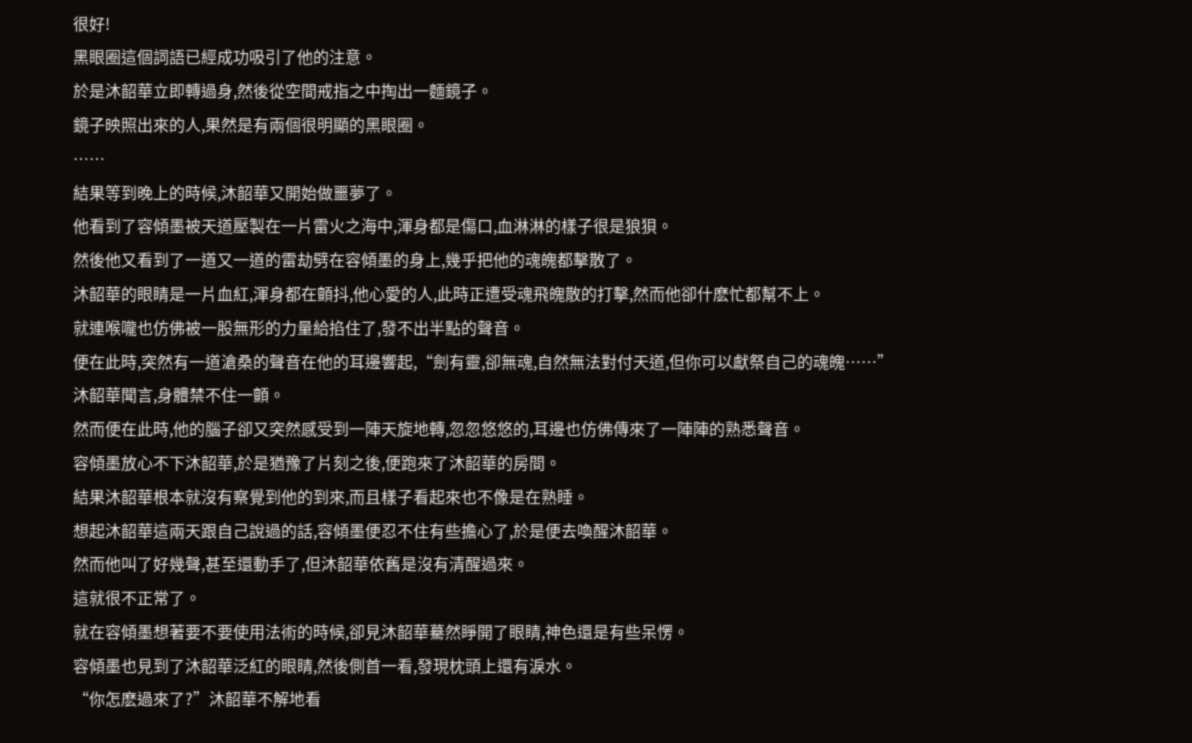很好!
黑眼圈這個詞語已經成功吸引了他的注意。
於是沐韶華立即轉過身,然後從空間戒指之中掏出一麵鏡子。
鏡子映照出來的人,果然是有兩個很明顯的黑眼圈。
……
結果等到晚上的時候,沐韶華又開始做噩夢了。
他看到了容傾墨被天道壓製在一片雷火之海中,渾身都是傷口,血淋淋的樣子很是狼狽。
然後他又看到了一道又一道的雷劫劈在容傾墨的身上,幾乎把他的魂魄都擊散了。
沐韶華的眼睛是一片血紅,渾身都在顫抖,他心愛的人,此時正遭受魂飛魄散的打擊,然而他卻什麽忙都幫不上。
就連喉嚨也仿佛被一股無形的力量給掐住了,發不出半點的聲音。
便在此時,突然有一道滄桑的聲音在他的耳邊響起,“劍有靈,卻無魂,自然無法對付天道,但你可以獻祭自己的魂魄……”
沐韶華聞言,身體禁不住一顫。
然而便在此時,他的腦子卻又突然感受到一陣天旋地轉,忽忽悠悠的,耳邊也仿佛傳來了一陣陣的熟悉聲音。
容傾墨放心不下沐韶華,於是猶豫了片刻之後,便跑來了沐韶華的房間。
結果沐韶華根本就沒有察覺到他的到來,而且樣子看起來也不像是在熟睡。
想起沐韶華這兩天跟自己說過的話,容傾墨便忍不住有些擔心了,於是便去喚醒沐韶華。
然而他叫了好幾聲,甚至還動手了,但沐韶華依舊是沒有清醒過來。
這就很不正常了。
就在容傾墨想著要不要使用法術的時候,卻見沐韶華驀然睜開了眼睛,神色還是有些呆愣。
容傾墨也見到了沐韶華泛紅的眼睛,然後側首一看,發現枕頭上還有淚水。
“你怎麽過來了?”沐韶華不解地看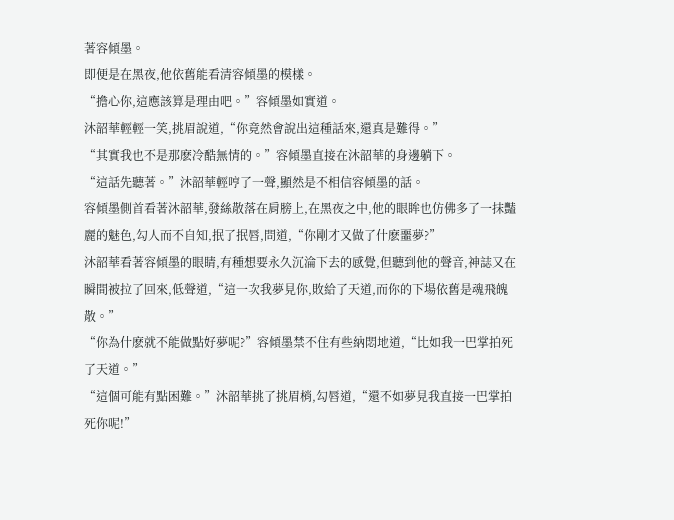著容傾墨。
即便是在黑夜,他依舊能看清容傾墨的模樣。
“擔心你,這應該算是理由吧。”容傾墨如實道。
沐韶華輕輕一笑,挑眉說道,“你竟然會說出這種話來,還真是難得。”
“其實我也不是那麽冷酷無情的。”容傾墨直接在沐韶華的身邊躺下。
“這話先聽著。”沐韶華輕哼了一聲,顯然是不相信容傾墨的話。
容傾墨側首看著沐韶華,發絲散落在肩膀上,在黑夜之中,他的眼眸也仿佛多了一抹豔麗的魅色,勾人而不自知,抿了抿唇,問道,“你剛才又做了什麽噩夢?”
沐韶華看著容傾墨的眼睛,有種想要永久沉淪下去的感覺,但聽到他的聲音,神誌又在瞬間被拉了回來,低聲道,“這一次我夢見你,敗給了天道,而你的下場依舊是魂飛魄散。”
“你為什麽就不能做點好夢呢?”容傾墨禁不住有些納悶地道,“比如我一巴掌拍死了天道。”
“這個可能有點困難。”沐韶華挑了挑眉梢,勾唇道,“還不如夢見我直接一巴掌拍死你呢!”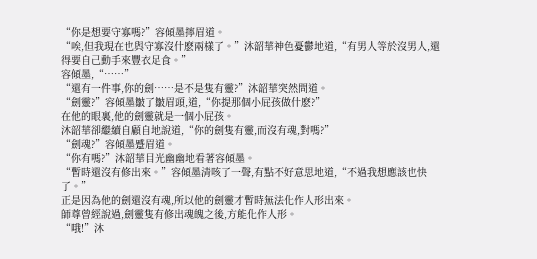“你是想要守寡嗎?”容傾墨擰眉道。
“唉,但我現在也與守寡沒什麽兩樣了。”沐韶華神色憂鬱地道,“有男人等於沒男人,還得要自己動手來豐衣足食。”
容傾墨,“……”
“還有一件事,你的劍……是不是隻有靈?”沐韶華突然問道。
“劍靈?”容傾墨皺了皺眉頭,道,“你提那個小屁孩做什麽?”
在他的眼裏,他的劍靈就是一個小屁孩。
沐韶華卻繼續自顧自地說道,“你的劍隻有靈,而沒有魂,對嗎?”
“劍魂?”容傾墨蹙眉道。
“你有嗎?”沐韶華目光幽幽地看著容傾墨。
“暫時還沒有修出來。”容傾墨清咳了一聲,有點不好意思地道,“不過我想應該也快了。”
正是因為他的劍還沒有魂,所以他的劍靈才暫時無法化作人形出來。
師尊曾經說過,劍靈隻有修出魂魄之後,方能化作人形。
“哦!”沐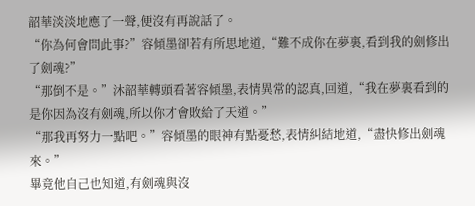韶華淡淡地應了一聲,便沒有再說話了。
“你為何會問此事?”容傾墨卻若有所思地道,“難不成你在夢裏,看到我的劍修出了劍魂?”
“那倒不是。”沐韶華轉頭看著容傾墨,表情異常的認真,回道,“我在夢裏看到的是你因為沒有劍魂,所以你才會敗給了天道。”
“那我再努力一點吧。”容傾墨的眼神有點憂愁,表情糾結地道,“盡快修出劍魂來。”
畢竟他自己也知道,有劍魂與沒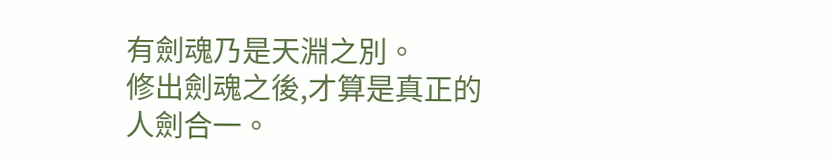有劍魂乃是天淵之別。
修出劍魂之後,才算是真正的人劍合一。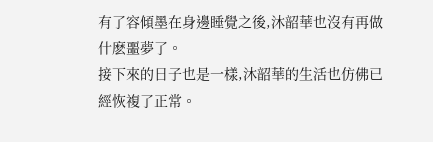有了容傾墨在身邊睡覺之後,沐韶華也沒有再做什麽噩夢了。
接下來的日子也是一樣,沐韶華的生活也仿佛已經恢複了正常。